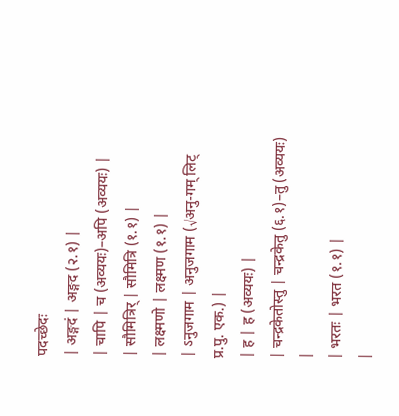पदच्छेदः
| अङ्गदं | अङ्गद (२.१) |
| चापि | च (अव्ययः)–अपि (अव्ययः) |
| सौमित्रिर् | सौमित्रि (१.१) |
| लक्ष्मणो | लक्ष्मण (१.१) |
| ऽनुजगाम | अनुजगाम (√अनु-गम् लिट् प्र.पु. एक.) |
| ह | ह (अव्ययः) |
| चन्द्रकेतोस्तु | चन्द्रकेतु (६.१)–तु (अव्ययः) |
| भरतः | भरत (१.१) |
|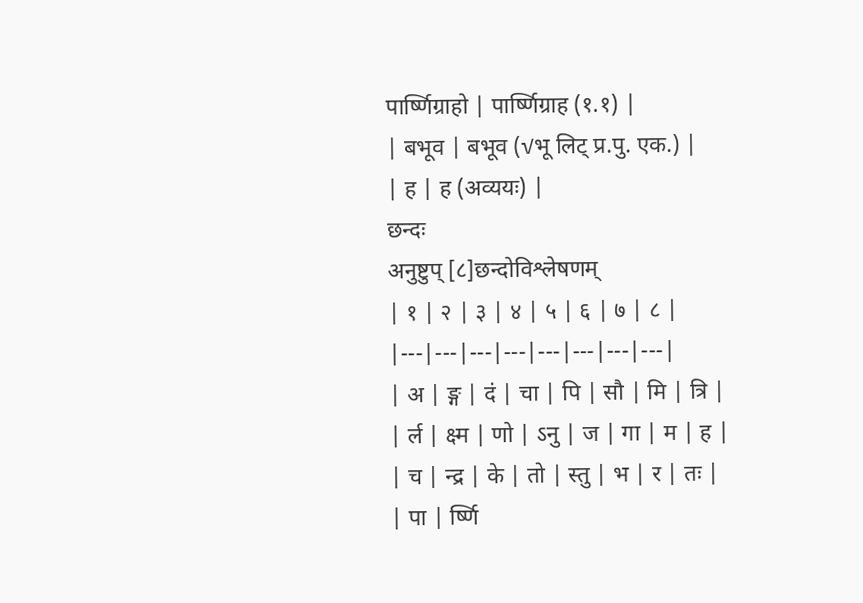पार्ष्णिग्राहो | पार्ष्णिग्राह (१.१) |
| बभूव | बभूव (√भू लिट् प्र.पु. एक.) |
| ह | ह (अव्ययः) |
छन्दः
अनुष्टुप् [८]छन्दोविश्लेषणम्
| १ | २ | ३ | ४ | ५ | ६ | ७ | ८ |
|---|---|---|---|---|---|---|---|
| अ | ङ्ग | दं | चा | पि | सौ | मि | त्रि |
| र्ल | क्ष्म | णो | ऽनु | ज | गा | म | ह |
| च | न्द्र | के | तो | स्तु | भ | र | तः |
| पा | र्ष्णि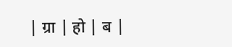| ग्रा | हो | ब |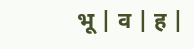भू | व | ह |